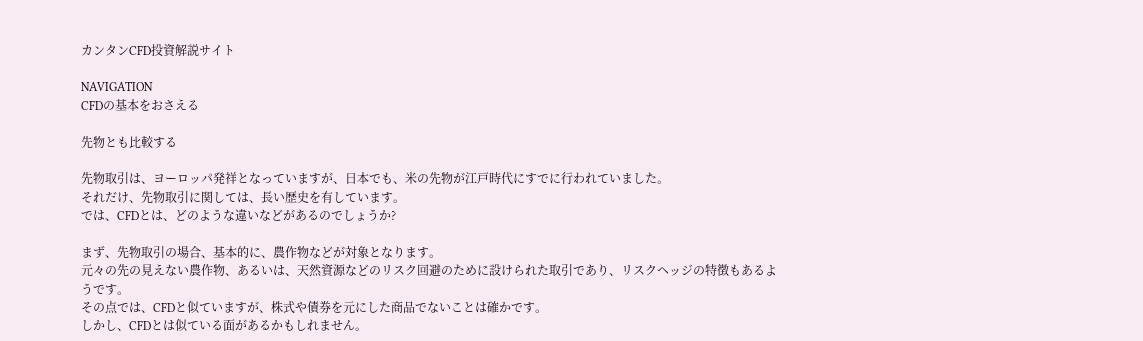カンタンCFD投資解説サイト

NAVIGATION
CFDの基本をおさえる

先物とも比較する

先物取引は、ヨーロッパ発祥となっていますが、日本でも、米の先物が江戸時代にすでに行われていました。
それだけ、先物取引に関しては、長い歴史を有しています。
では、CFDとは、どのような違いなどがあるのでしょうか?

まず、先物取引の場合、基本的に、農作物などが対象となります。
元々の先の見えない農作物、あるいは、天然資源などのリスク回避のために設けられた取引であり、リスクヘッジの特徴もあるようです。
その点では、CFDと似ていますが、株式や債券を元にした商品でないことは確かです。
しかし、CFDとは似ている面があるかもしれません。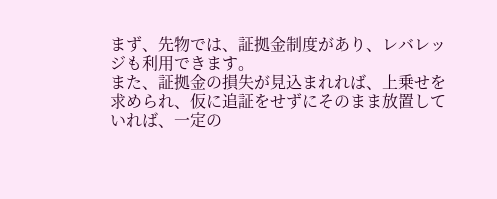まず、先物では、証拠金制度があり、レバレッジも利用できます。
また、証拠金の損失が見込まれれば、上乗せを求められ、仮に追証をせずにそのまま放置していれば、一定の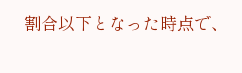割合以下となった時点で、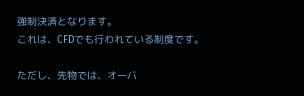強制決済となります。
これは、CFDでも行われている制度です。

ただし、先物では、オーバ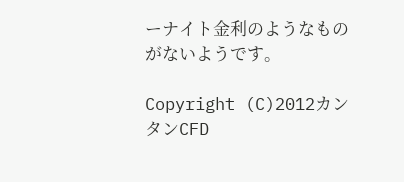ーナイト金利のようなものがないようです。

Copyright (C)2012カンタンCFD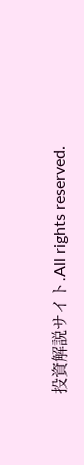投資解説サイト.All rights reserved.